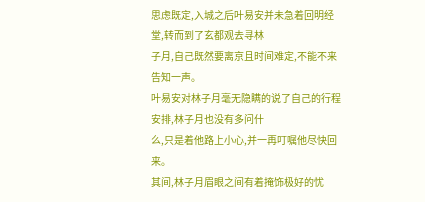思虑既定,入城之后叶易安并未急着回明经堂,转而到了玄都观去寻林
子月,自己既然要离京且时间难定,不能不来告知一声。
叶易安对林子月毫无隐瞒的说了自己的行程安排,林子月也没有多问什
么,只是着他路上小心,并一再叮嘱他尽快回来。
其间,林子月眉眼之间有着掩饰极好的忧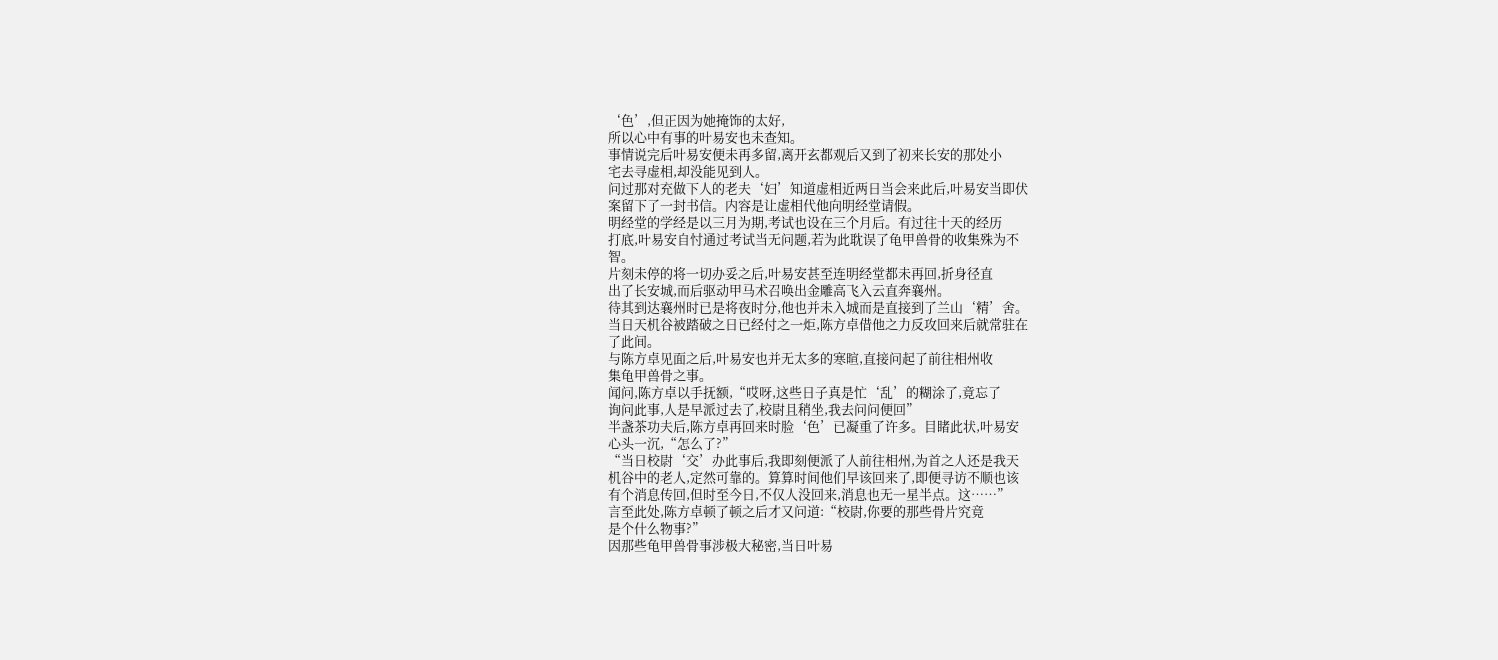‘色’,但正因为她掩饰的太好,
所以心中有事的叶易安也未查知。
事情说完后叶易安便未再多留,离开玄都观后又到了初来长安的那处小
宅去寻虚相,却没能见到人。
问过那对充做下人的老夫‘妇’知道虚相近两日当会来此后,叶易安当即伏
案留下了一封书信。内容是让虚相代他向明经堂请假。
明经堂的学经是以三月为期,考试也设在三个月后。有过往十天的经历
打底,叶易安自忖通过考试当无问题,若为此耽误了龟甲兽骨的收集殊为不
智。
片刻未停的将一切办妥之后,叶易安甚至连明经堂都未再回,折身径直
出了长安城,而后驱动甲马术召唤出金雕高飞入云直奔襄州。
待其到达襄州时已是将夜时分,他也并未入城而是直接到了兰山‘精’舍。
当日天机谷被踏破之日已经付之一炬,陈方卓借他之力反攻回来后就常驻在
了此间。
与陈方卓见面之后,叶易安也并无太多的寒暄,直接问起了前往相州收
集龟甲兽骨之事。
闻问,陈方卓以手抚额,“哎呀,这些日子真是忙‘乱’的糊涂了,竟忘了
询问此事,人是早派过去了,校尉且稍坐,我去问问便回”
半盏茶功夫后,陈方卓再回来时脸‘色’已凝重了许多。目睹此状,叶易安
心头一沉,“怎么了?”
“当日校尉‘交’办此事后,我即刻便派了人前往相州,为首之人还是我天
机谷中的老人,定然可靠的。算算时间他们早该回来了,即便寻访不顺也该
有个消息传回,但时至今日,不仅人没回来,消息也无一星半点。这……”
言至此处,陈方卓顿了顿之后才又问道:“校尉,你要的那些骨片究竟
是个什么物事?”
因那些龟甲兽骨事涉极大秘密,当日叶易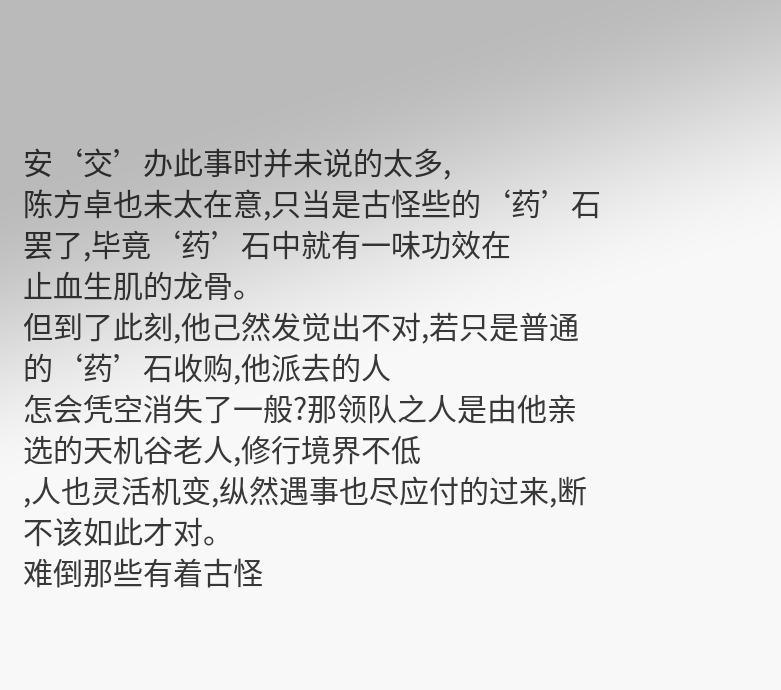安‘交’办此事时并未说的太多,
陈方卓也未太在意,只当是古怪些的‘药’石罢了,毕竟‘药’石中就有一味功效在
止血生肌的龙骨。
但到了此刻,他己然发觉出不对,若只是普通的‘药’石收购,他派去的人
怎会凭空消失了一般?那领队之人是由他亲选的天机谷老人,修行境界不低
,人也灵活机变,纵然遇事也尽应付的过来,断不该如此才对。
难倒那些有着古怪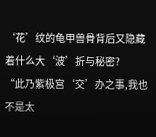‘花’纹的龟甲兽骨背后又隐藏着什么大‘波’折与秘密?
“此乃紫极宫‘交’办之事,我也不是太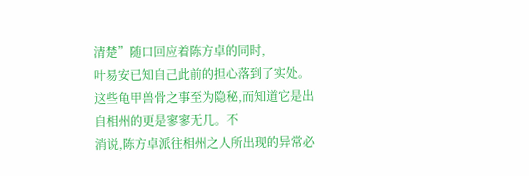清楚”随口回应着陈方卓的同时,
叶易安已知自己此前的担心落到了实处。
这些龟甲兽骨之事至为隐秘,而知道它是出自相州的更是寥寥无几。不
消说,陈方卓派往相州之人所出现的异常必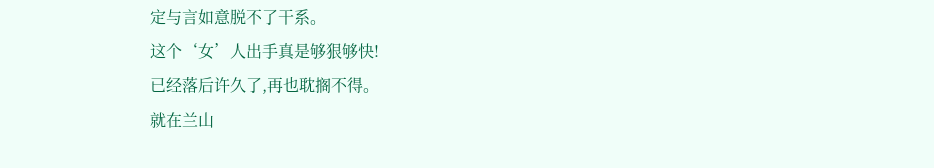定与言如意脱不了干系。
这个‘女’人出手真是够狠够快!
已经落后许久了,再也耽搁不得。
就在兰山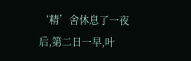‘精’舍休息了一夜后,第二日一早,叶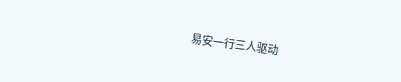易安一行三人驱动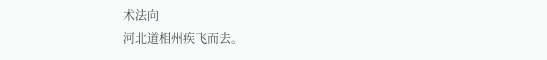术法向
河北道相州疾飞而去。